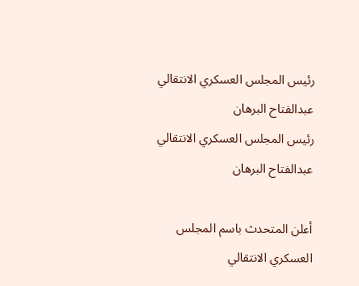رئيس المجلس العسكري الانتقالي عبدالفتاح البرهان
رئيس المجلس العسكري الانتقالي عبدالفتاح البرهان

أعلن المتحدث باسم المجلس العسكري الانتقالي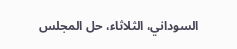السوداني، الثلاثاء، حل المجلس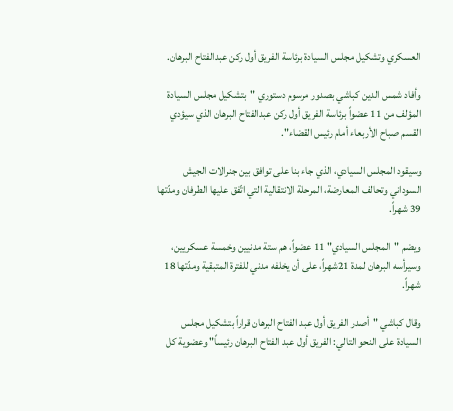العسكري وتشكيل مجلس السيادة برئاسة الفريق أول ركن عبدالفتاح البرهان.

وأفاد شمس الدين كباشي بصدور مرسوم دستوري "بتشكيل مجلس السيادة المؤلف من 11 عضواً برئاسة الفريق أول ركن عبدالفتاح البرهان الذي سيؤدي القسم صباح الأربعاء أمام رئيس القضاء".

وسيقود المجلس السيادي، الذي جاء بنا على توافق بين جنرالات الجيش السوداني وتحالف المعارضة، المرحلة الانتقالية التي اتّفق عليها الطرفان ومدّتها 39 شهراً.

ويضم "المجلس السيادي" 11 عضواً، هم ستة مدنيين وخمسة عسكريين، وسيرأسه البرهان لمدة 21شهراً، على أن يخلفه مدني للفترة المتبقية ومدّتها 18 شهراً.

وقال كباشي "أصدر الفريق أول عبد الفتاح البرهان قراراً بتشكيل مجلس السيادة على النحو التالي: الفريق أول عبد الفتاح البرهان رئيساً" وعضوية كل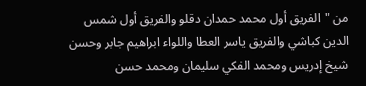من "الفريق أول محمد حمدان دقلو والفريق أول شمس الدين كباشي والفريق ياسر العطا واللواء ابراهيم جابر وحسن شيخ إدريس ومحمد الفكي سليمان ومحمد حسن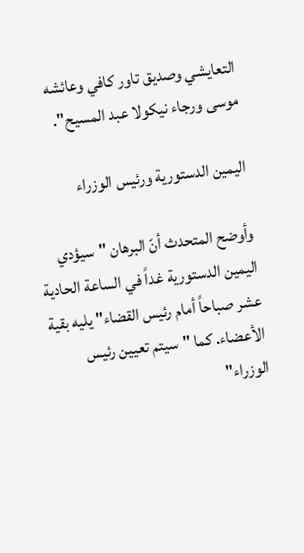التعايشي وصديق تاور كافي وعائشه موسى ورجاء نيكولا عبد المسيح".

اليمين الدستورية ورئيس الوزراء

وأوضح المتحدث أنّ البرهان "سيؤدي اليمين الدستورية غداً في الساعة الحادية عشر صباحاً أمام رئيس القضاء" يليه بقية الأعضاء. كما "سيتم تعيين رئيس الوزراء"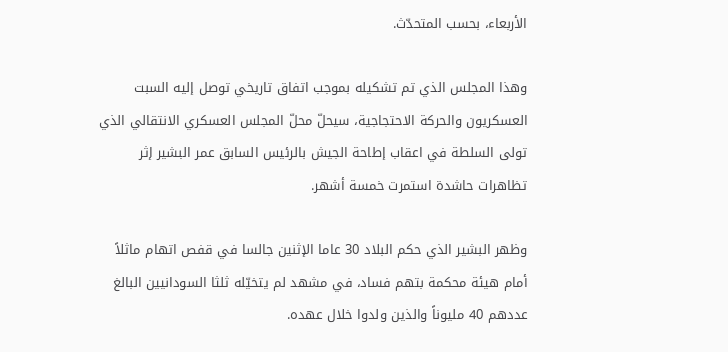الأربعاء، بحسب المتحدّث.

وهذا المجلس الذي تم تشكيله بموجب اتفاق تاريخي توصل إليه السبت العسكريون والحركة الاحتجاجية، سيحلّ محلّ المجلس العسكري الانتقالي الذي تولى السلطة في اعقاب إطاحة الجيش بالرئيس السابق عمر البشير إثر تظاهرات حاشدة استمرت خمسة أشهر.

وظهر البشير الذي حكم البلاد 30 عاما الإثنين جالسا في قفص اتهام ماثلاً أمام هيئة محكمة بتهم فساد، في مشهد لم يتخيّله ثلثا السودانيين البالغ عددهم 40 مليوناً والذين ولدوا خلال عهده.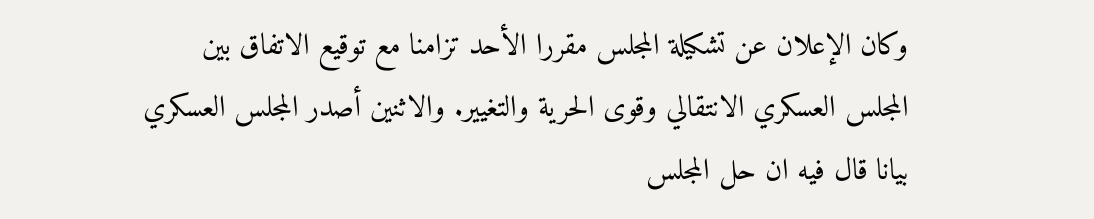وكان الإعلان عن تشكيلة المجلس مقررا الأحد تزامنا مع توقيع الاتفاق بين المجلس العسكري الانتقالي وقوى الحرية والتغيير. والاثنين أصدر المجلس العسكري بيانا قال فيه ان حل المجلس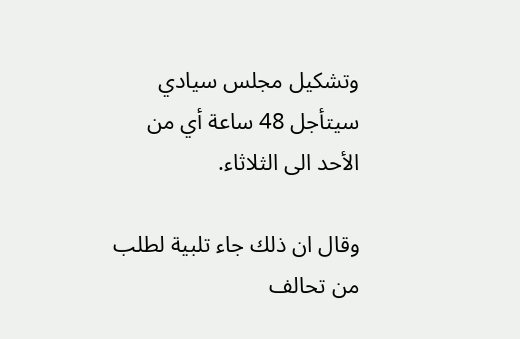وتشكيل مجلس سيادي سيتأجل 48 ساعة أي من الأحد الى الثلاثاء.

وقال ان ذلك جاء تلبية لطلب من تحالف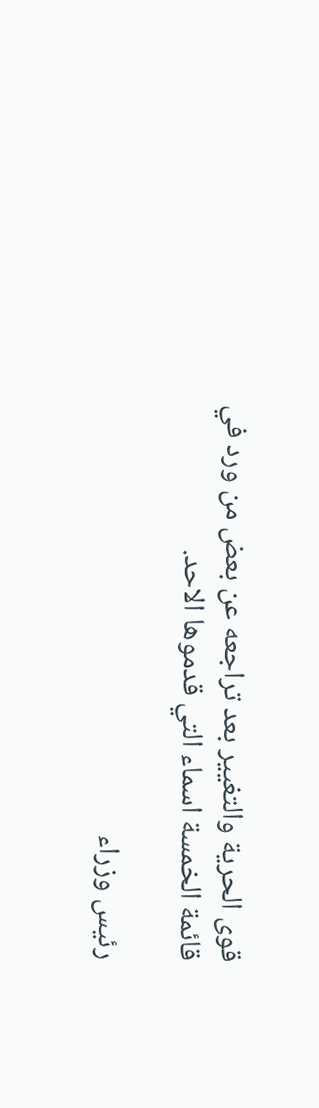قوى الحرية والتغيير بعد تراجعه عن بعض من ورد في قائمة الخمسة اسماء التي قدموها الاحد.

رئيس وزراء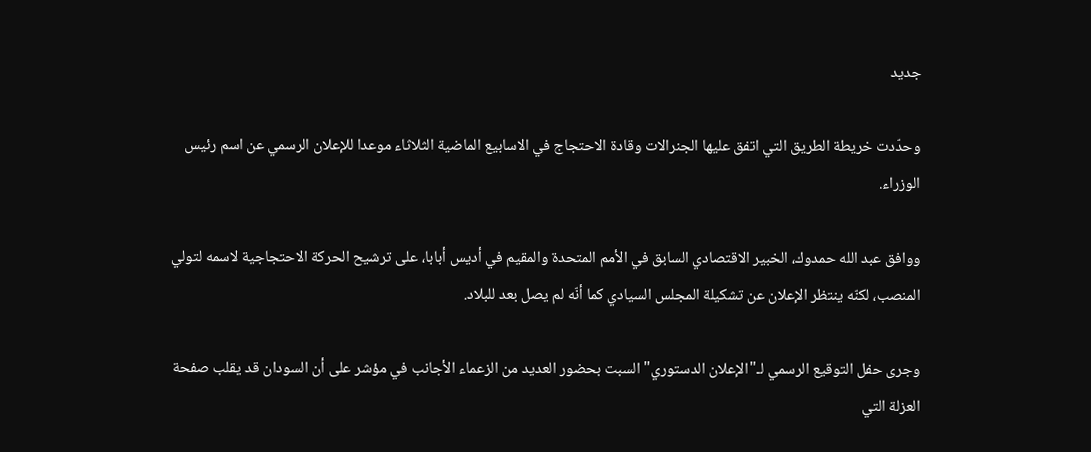جديد

وحدّدت خريطة الطريق التي اتفق عليها الجنرالات وقادة الاحتجاج في الاسابيع الماضية الثلاثاء موعدا للإعلان الرسمي عن اسم رئيس الوزراء.

ووافق عبد الله حمدوك، الخبير الاقتصادي السابق في الأمم المتحدة والمقيم في أديس أبابا، على ترشيح الحركة الاحتجاجية لاسمه لتولي المنصب، لكنّه ينتظر الإعلان عن تشكيلة المجلس السيادي كما أنّه لم يصل بعد للبلاد.

وجرى حفل التوقيع الرسمي لـ"الإعلان الدستوري" السبت بحضور العديد من الزعماء الأجانب في مؤشر على أن السودان قد يقلب صفحة العزلة التي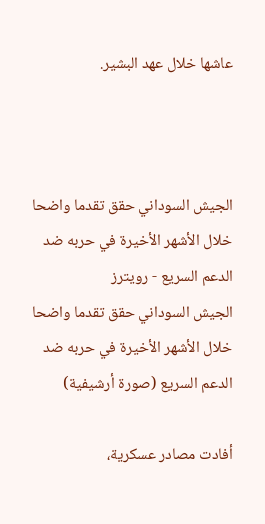عاشها خلال عهد البشير.



الجيش السوداني حقق تقدما واضحا خلال الأشهر الأخيرة في حربه ضد الدعم السريع - رويترز
الجيش السوداني حقق تقدما واضحا خلال الأشهر الأخيرة في حربه ضد الدعم السريع (صورة أرشيفية)

أفادت مصادر عسكرية،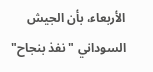الأربعاء، بأن الجيش السوداني "نفذ بنجاح"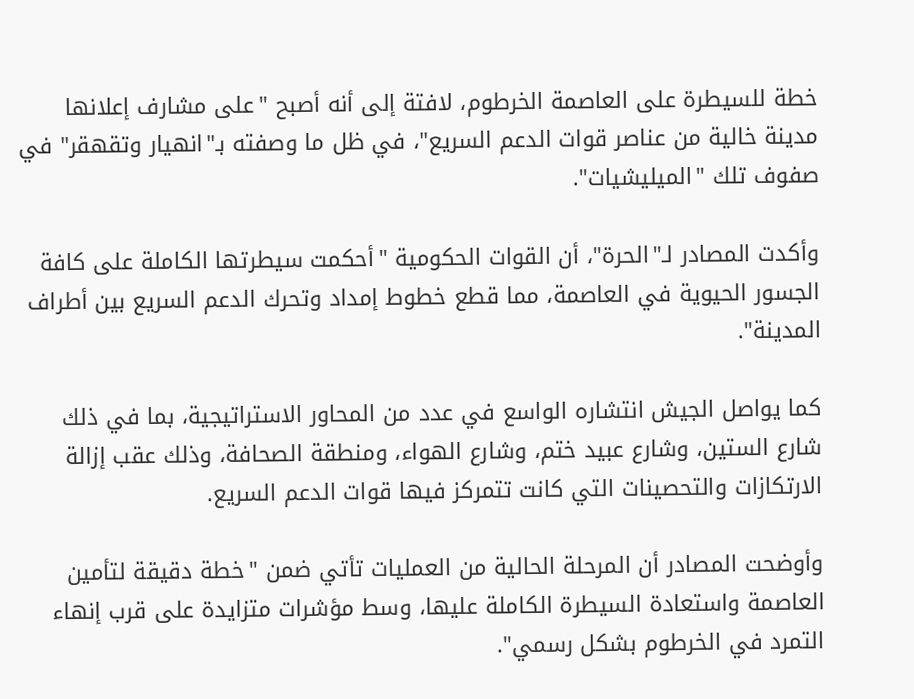خطة للسيطرة على العاصمة الخرطوم، لافتة إلى أنه أصبح "على مشارف إعلانها مدينة خالية من عناصر قوات الدعم السريع"، في ظل ما وصفته بـ"انهيار وتقهقر" في صفوف تلك "الميليشيات".

وأكدت المصادر لـ"الحرة"، أن القوات الحكومية "أحكمت سيطرتها الكاملة على كافة الجسور الحيوية في العاصمة، مما قطع خطوط إمداد وتحرك الدعم السريع بين أطراف المدينة".

كما يواصل الجيش انتشاره الواسع في عدد من المحاور الاستراتيجية، بما في ذلك شارع الستين، وشارع عبيد ختم، وشارع الهواء، ومنطقة الصحافة، وذلك عقب إزالة الارتكازات والتحصينات التي كانت تتمركز فيها قوات الدعم السريع.

وأوضحت المصادر أن المرحلة الحالية من العمليات تأتي ضمن "خطة دقيقة لتأمين العاصمة واستعادة السيطرة الكاملة عليها، وسط مؤشرات متزايدة على قرب إنهاء التمرد في الخرطوم بشكل رسمي".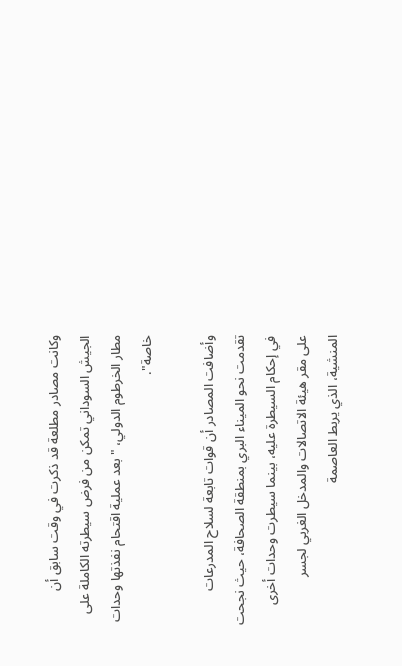وكانت مصادر مطلعة قد ذكرت في وقت سابق أن الجيش السوداني تمكن من فرض سيطرته الكاملة على مطار الخرطوم الدولي، "بعد عملية اقتحام نفذتها وحدات خاصة".

وأضافت المصادر أن قوات تابعة لسلاح المدرعات تقدمت نحو الميناء البري بمنطقة الصحافة، حيث نجحت في إحكام السيطرة عليه، بينما سيطرت وحدات أخرى على مقر هيئة الاتصالات والمدخل الغربي لجسر المنشية، الذي يربط العاصمة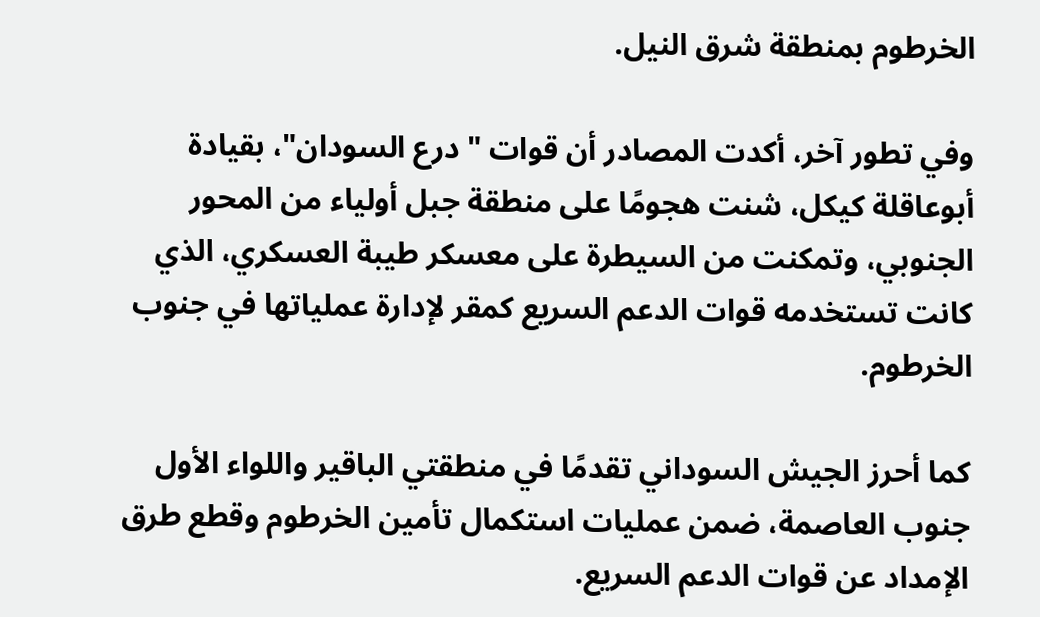الخرطوم بمنطقة شرق النيل.

وفي تطور آخر، أكدت المصادر أن قوات "درع السودان"، بقيادة أبوعاقلة كيكل، شنت هجومًا على منطقة جبل أولياء من المحور الجنوبي، وتمكنت من السيطرة على معسكر طيبة العسكري، الذي كانت تستخدمه قوات الدعم السريع كمقر لإدارة عملياتها في جنوب الخرطوم.

كما أحرز الجيش السوداني تقدمًا في منطقتي الباقير واللواء الأول جنوب العاصمة، ضمن عمليات استكمال تأمين الخرطوم وقطع طرق الإمداد عن قوات الدعم السريع.